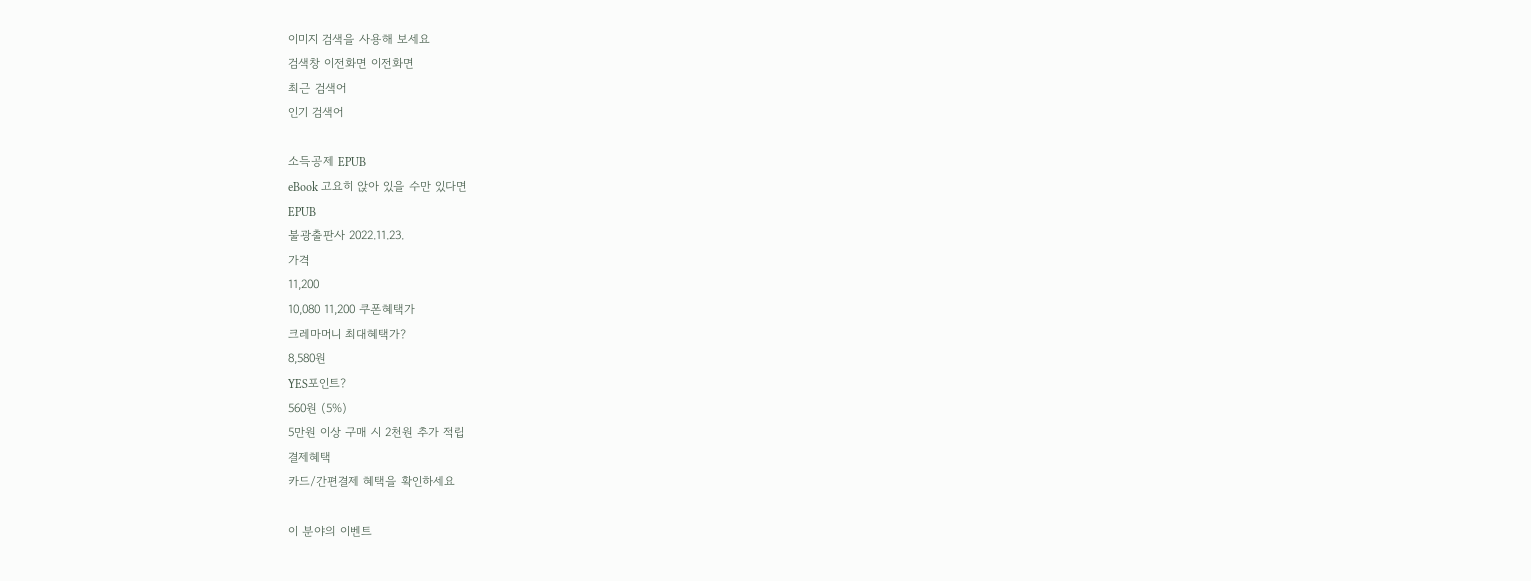이미지 검색을 사용해 보세요
검색창 이전화면 이전화면
최근 검색어
인기 검색어

소득공제 EPUB
eBook 고요히 앉아 있을 수만 있다면
EPUB
불광출판사 2022.11.23.
가격
11,200
10,080 11,200 쿠폰혜택가
크레마머니 최대혜택가?
8,580원
YES포인트?
560원 (5%)
5만원 이상 구매 시 2천원 추가 적립
결제혜택
카드/간편결제 혜택을 확인하세요

이 분야의 이벤트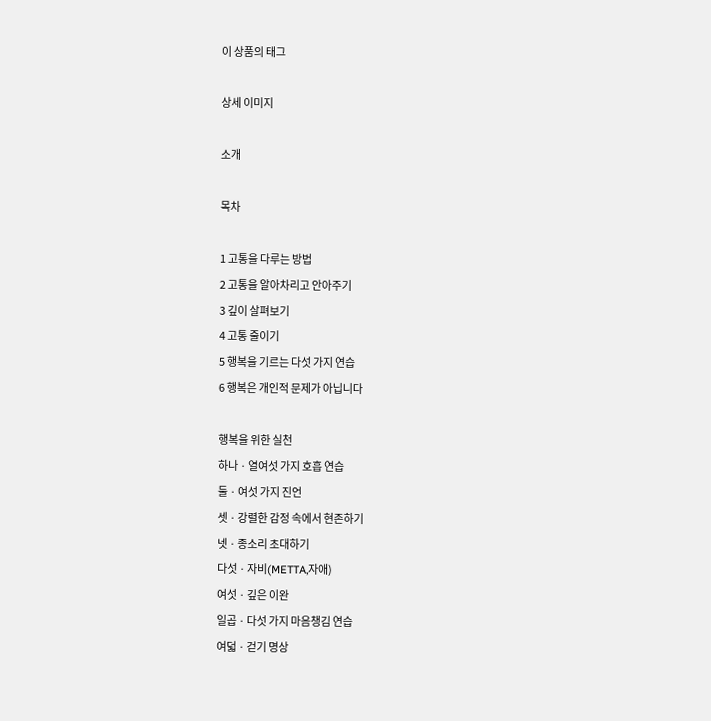이 상품의 태그

상세 이미지

소개

목차

1 고통을 다루는 방법
2 고통을 알아차리고 안아주기
3 깊이 살펴보기
4 고통 줄이기
5 행복을 기르는 다섯 가지 연습
6 행복은 개인적 문제가 아닙니다

행복을 위한 실천
하나 · 열여섯 가지 호흡 연습
둘 · 여섯 가지 진언
셋 · 강렬한 감정 속에서 현존하기
넷 · 종소리 초대하기
다섯 · 자비(METTA,자애)
여섯 · 깊은 이완
일곱 · 다섯 가지 마음챙김 연습
여덟 · 걷기 명상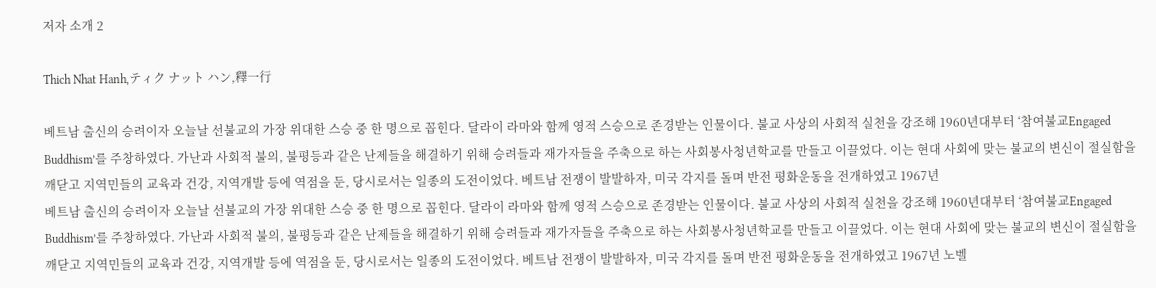저자 소개 2

Thich Nhat Hanh,ティク ナット ハン,釋一行

베트남 출신의 승려이자 오늘날 선불교의 가장 위대한 스승 중 한 명으로 꼽힌다. 달라이 라마와 함께 영적 스승으로 존경받는 인물이다. 불교 사상의 사회적 실천을 강조해 1960년대부터 ‘참여불교Engaged Buddhism’를 주창하였다. 가난과 사회적 불의, 불평등과 같은 난제들을 해결하기 위해 승려들과 재가자들을 주축으로 하는 사회봉사청년학교를 만들고 이끌었다. 이는 현대 사회에 맞는 불교의 변신이 절실함을 깨닫고 지역민들의 교육과 건강, 지역개발 등에 역점을 둔, 당시로서는 일종의 도전이었다. 베트남 전쟁이 발발하자, 미국 각지를 돌며 반전 평화운동을 전개하였고 1967년
베트남 출신의 승려이자 오늘날 선불교의 가장 위대한 스승 중 한 명으로 꼽힌다. 달라이 라마와 함께 영적 스승으로 존경받는 인물이다. 불교 사상의 사회적 실천을 강조해 1960년대부터 ‘참여불교Engaged Buddhism’를 주창하였다. 가난과 사회적 불의, 불평등과 같은 난제들을 해결하기 위해 승려들과 재가자들을 주축으로 하는 사회봉사청년학교를 만들고 이끌었다. 이는 현대 사회에 맞는 불교의 변신이 절실함을 깨닫고 지역민들의 교육과 건강, 지역개발 등에 역점을 둔, 당시로서는 일종의 도전이었다. 베트남 전쟁이 발발하자, 미국 각지를 돌며 반전 평화운동을 전개하였고 1967년 노벨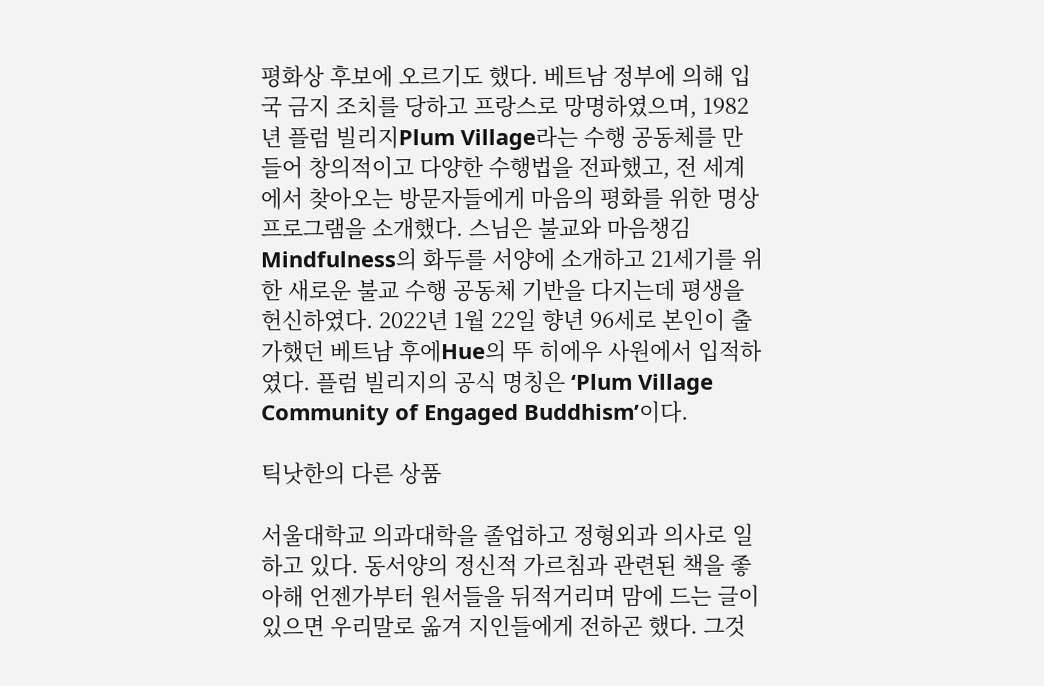평화상 후보에 오르기도 했다. 베트남 정부에 의해 입국 금지 조치를 당하고 프랑스로 망명하였으며, 1982년 플럼 빌리지Plum Village라는 수행 공동체를 만들어 창의적이고 다양한 수행법을 전파했고, 전 세계에서 찾아오는 방문자들에게 마음의 평화를 위한 명상 프로그램을 소개했다. 스님은 불교와 마음챙김Mindfulness의 화두를 서양에 소개하고 21세기를 위한 새로운 불교 수행 공동체 기반을 다지는데 평생을 헌신하였다. 2022년 1월 22일 향년 96세로 본인이 출가했던 베트남 후에Hue의 뚜 히에우 사원에서 입적하였다. 플럼 빌리지의 공식 명칭은 ‘Plum Village Community of Engaged Buddhism’이다.

틱낫한의 다른 상품

서울대학교 의과대학을 졸업하고 정형외과 의사로 일하고 있다. 동서양의 정신적 가르침과 관련된 책을 좋아해 언젠가부터 원서들을 뒤적거리며 맘에 드는 글이 있으면 우리말로 옮겨 지인들에게 전하곤 했다. 그것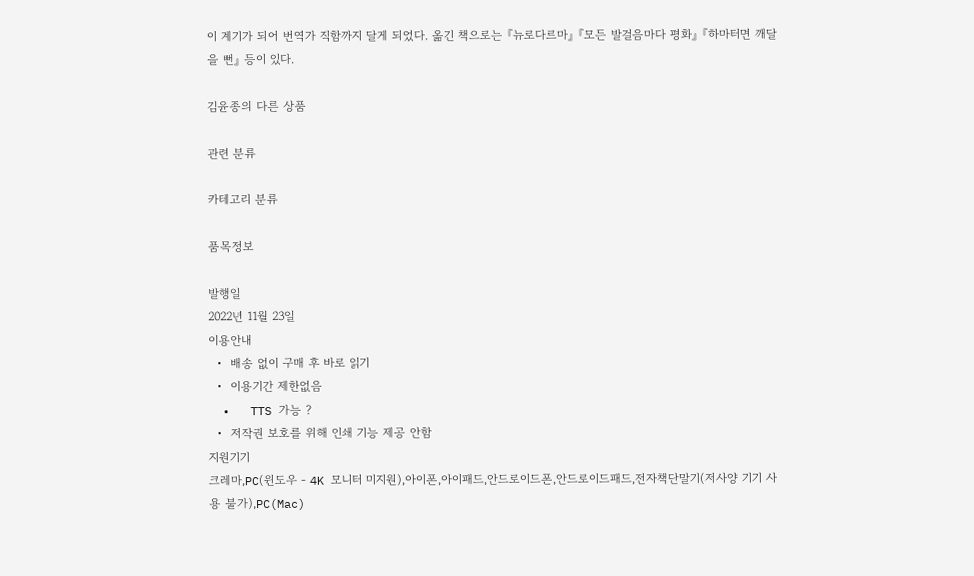이 계기가 되어 번역가 직함까지 달게 되었다. 옮긴 책으로는 『뉴로다르마』 『모든 발걸음마다 평화』 『하마터면 깨달을 뻔』 등이 있다.

김윤종의 다른 상품

관련 분류

카테고리 분류

품목정보

발행일
2022년 11월 23일
이용안내
  •  배송 없이 구매 후 바로 읽기
  •  이용기간 제한없음
  •   TTS 가능 ?
  •  저작권 보호를 위해 인쇄 기능 제공 안함
지원기기
크레마,PC(윈도우 - 4K 모니터 미지원),아이폰,아이패드,안드로이드폰,안드로이드패드,전자책단말기(저사양 기기 사용 불가),PC(Mac)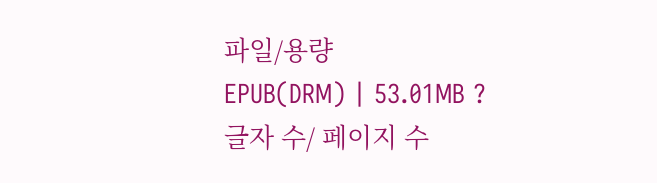파일/용량
EPUB(DRM) | 53.01MB ?
글자 수/ 페이지 수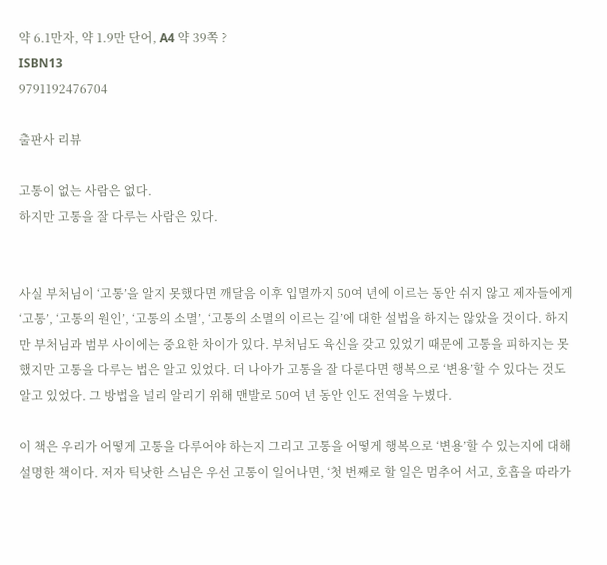약 6.1만자, 약 1.9만 단어, A4 약 39쪽 ?
ISBN13
9791192476704

출판사 리뷰

고통이 없는 사람은 없다.
하지만 고통을 잘 다루는 사람은 있다.


사실 부처님이 ‘고통’을 알지 못했다면 깨달음 이후 입멸까지 50여 년에 이르는 동안 쉬지 않고 제자들에게 ‘고통’, ‘고통의 원인’, ‘고통의 소멸’, ‘고통의 소멸의 이르는 길’에 대한 설법을 하지는 않았을 것이다. 하지만 부처님과 범부 사이에는 중요한 차이가 있다. 부처님도 육신을 갖고 있었기 때문에 고통을 피하지는 못했지만 고통을 다루는 법은 알고 있었다. 더 나아가 고통을 잘 다룬다면 행복으로 ‘변용’할 수 있다는 것도 알고 있었다. 그 방법을 널리 알리기 위해 맨발로 50여 년 동안 인도 전역을 누볐다.

이 책은 우리가 어떻게 고통을 다루어야 하는지 그리고 고통을 어떻게 행복으로 ‘변용’할 수 있는지에 대해 설명한 책이다. 저자 틱낫한 스님은 우선 고통이 일어나면, ‘첫 번째로 할 일은 멈추어 서고, 호흡을 따라가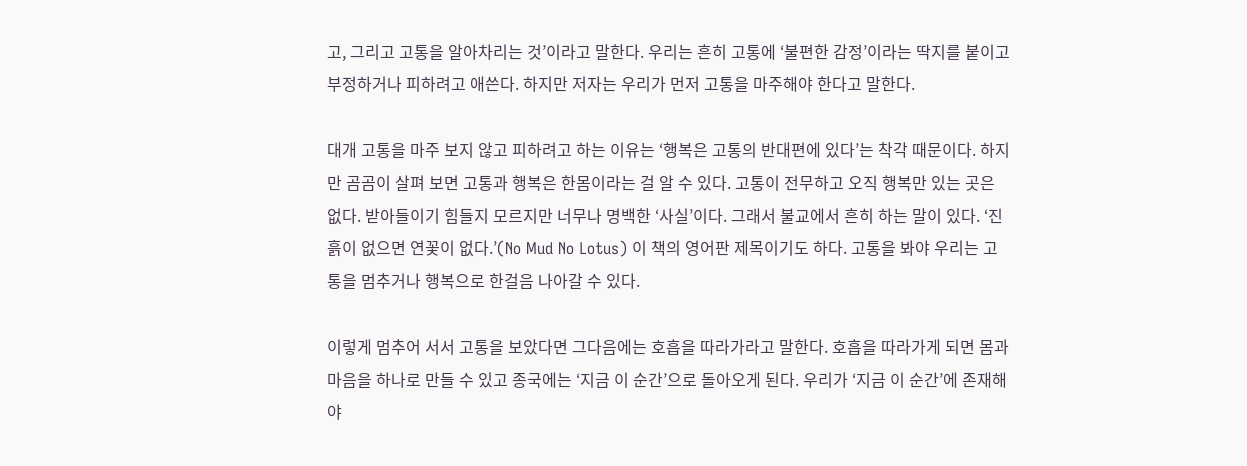고, 그리고 고통을 알아차리는 것’이라고 말한다. 우리는 흔히 고통에 ‘불편한 감정’이라는 딱지를 붙이고 부정하거나 피하려고 애쓴다. 하지만 저자는 우리가 먼저 고통을 마주해야 한다고 말한다.

대개 고통을 마주 보지 않고 피하려고 하는 이유는 ‘행복은 고통의 반대편에 있다’는 착각 때문이다. 하지만 곰곰이 살펴 보면 고통과 행복은 한몸이라는 걸 알 수 있다. 고통이 전무하고 오직 행복만 있는 곳은 없다. 받아들이기 힘들지 모르지만 너무나 명백한 ‘사실’이다. 그래서 불교에서 흔히 하는 말이 있다. ‘진흙이 없으면 연꽃이 없다.’(No Mud No Lotus) 이 책의 영어판 제목이기도 하다. 고통을 봐야 우리는 고통을 멈추거나 행복으로 한걸음 나아갈 수 있다.

이렇게 멈추어 서서 고통을 보았다면 그다음에는 호흡을 따라가라고 말한다. 호흡을 따라가게 되면 몸과 마음을 하나로 만들 수 있고 종국에는 ‘지금 이 순간’으로 돌아오게 된다. 우리가 ‘지금 이 순간’에 존재해야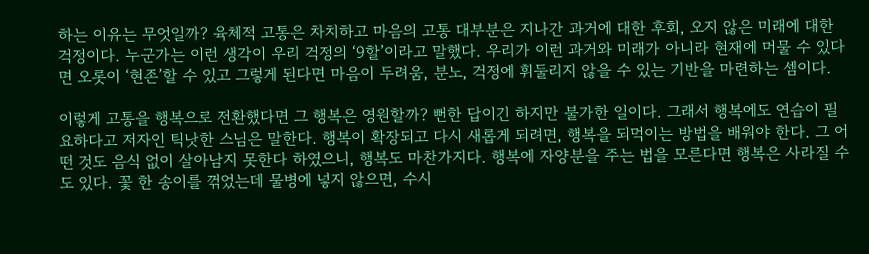하는 이유는 무엇일까? 육체적 고통은 차치하고 마음의 고통 대부분은 지나간 과거에 대한 후회, 오지 않은 미래에 대한 걱정이다. 누군가는 이런 생각이 우리 걱정의 ‘9할’이라고 말했다. 우리가 이런 과거와 미래가 아니라 현재에 머물 수 있다면 오롯이 ‘현존’할 수 있고 그렇게 된다면 마음이 두려움, 분노, 걱정에 휘둘리지 않을 수 있는 기반을 마련하는 셈이다.

이렇게 고통을 행복으로 전환했다면 그 행복은 영원할까? 뻔한 답이긴 하지만 불가한 일이다. 그래서 행복에도 연습이 필요하다고 저자인 틱낫한 스님은 말한다. 행복이 확장되고 다시 새롭게 되려면, 행복을 되먹이는 방법을 배워야 한다. 그 어떤 것도 음식 없이 살아남지 못한다 하였으니, 행복도 마찬가지다. 행복에 자양분을 주는 법을 모른다면 행복은 사라질 수도 있다. 꽃 한 송이를 꺾었는데 물병에 넣지 않으면, 수시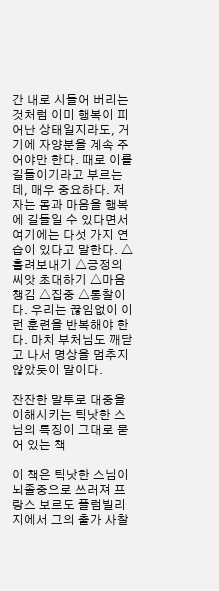간 내로 시들어 버리는 것처럼 이미 행복이 피어난 상태일지라도, 거기에 자양분을 계속 주어야만 한다. 때로 이를 길들이기라고 부르는데, 매우 중요하다. 저자는 몸과 마음을 행복에 길들일 수 있다면서 여기에는 다섯 가지 연습이 있다고 말한다. △흘려보내기 △긍정의 씨앗 초대하기 △마음챙김 △집중 △통찰이다. 우리는 끊임없이 이런 훈련을 반복해야 한다. 마치 부처님도 깨닫고 나서 명상을 멈추지 않았듯이 말이다.

잔잔한 말투로 대중을 이해시키는 틱낫한 스님의 특징이 그대로 묻어 있는 책

이 책은 틱낫한 스님이 뇌졸중으로 쓰러져 프랑스 보르도 플럼빌리지에서 그의 출가 사찰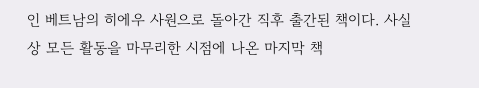인 베트남의 히에우 사원으로 돌아간 직후 출간된 책이다. 사실상 모든 활동을 마무리한 시점에 나온 마지막 책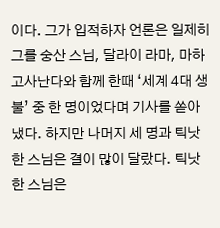이다. 그가 입적하자 언론은 일제히 그를 숭산 스님, 달라이 라마, 마하 고사난다와 함께 한때 ‘세계 4대 생불’ 중 한 명이었다며 기사를 쏟아냈다. 하지만 나머지 세 명과 틱낫한 스님은 결이 많이 달랐다. 틱낫한 스님은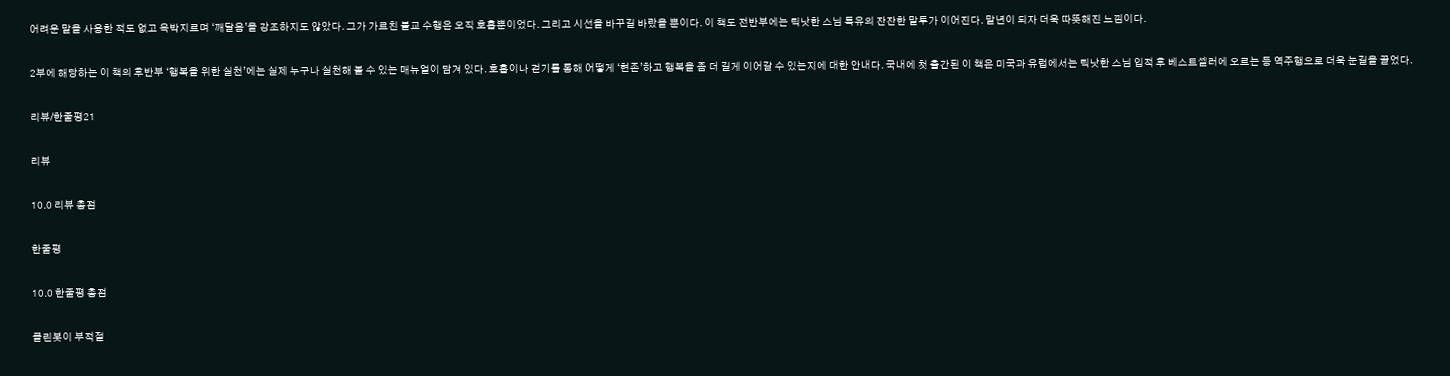어려운 말을 사용한 적도 없고 윽박지르며 ‘깨달음’을 강조하지도 않았다. 그가 가르친 불교 수행은 오직 호흡뿐이었다. 그리고 시선을 바꾸길 바랐을 뿐이다. 이 책도 전반부에는 틱낫한 스님 특유의 잔잔한 말투가 이어진다. 말년이 되자 더욱 따뜻해진 느낌이다.

2부에 해당하는 이 책의 후반부 ‘행복을 위한 실천’에는 실제 누구나 실천해 볼 수 있는 매뉴얼이 담겨 있다. 호흡이나 걷기를 통해 어떻게 ‘현존’하고 행복을 좀 더 길게 이어갈 수 있는지에 대한 안내다. 국내에 첫 출간된 이 책은 미국과 유럽에서는 틱낫한 스님 입적 후 베스트셀러에 오르는 등 역주행으로 더욱 눈길을 끌었다.

리뷰/한줄평21

리뷰

10.0 리뷰 총점

한줄평

10.0 한줄평 총점

클린봇이 부적절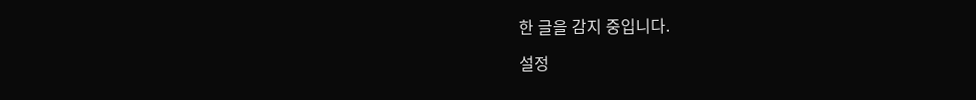한 글을 감지 중입니다.

설정